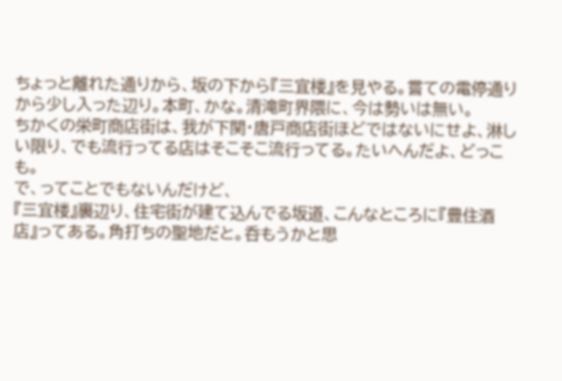ちょっと離れた通りから、坂の下から『三宜楼』を見やる。嘗ての電停通りから少し入った辺り。本町、かな。清滝町界隈に、今は勢いは無い。
ちかくの栄町商店街は、我が下関・唐戸商店街ほどではないにせよ、淋しい限り、でも流行ってる店はそこそこ流行ってる。たいへんだよ、どっこも。
で、ってことでもないんだけど、
『三宜楼』裏辺り、住宅街が建て込んでる坂道、こんなところに『豊住酒店』ってある。角打ちの聖地だと。呑もうかと思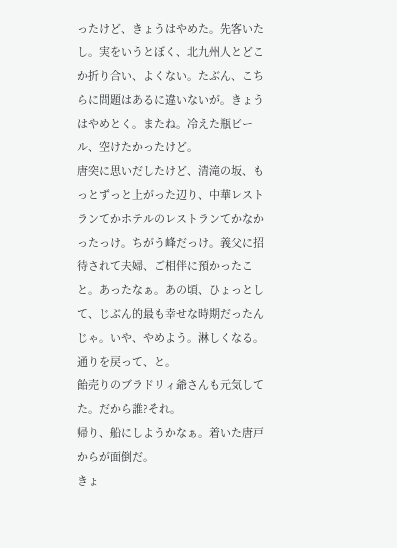ったけど、きょうはやめた。先客いたし。実をいうとぼく、北九州人とどこか折り合い、よくない。たぶん、こちらに問題はあるに違いないが。きょうはやめとく。またね。冷えた瓶ビール、空けたかったけど。
唐突に思いだしたけど、清滝の坂、もっとずっと上がった辺り、中華レストランてかホテルのレストランてかなかったっけ。ちがう峰だっけ。義父に招待されて夫婦、ご相伴に預かったこと。あったなぁ。あの頃、ひょっとして、じぶん的最も幸せな時期だったんじゃ。いや、やめよう。淋しくなる。
通りを戻って、と。
飴売りのブラドリィ爺さんも元気してた。だから誰?それ。
帰り、船にしようかなぁ。着いた唐戸からが面倒だ。
きょ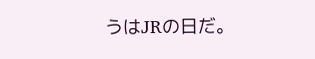うはJRの日だ。